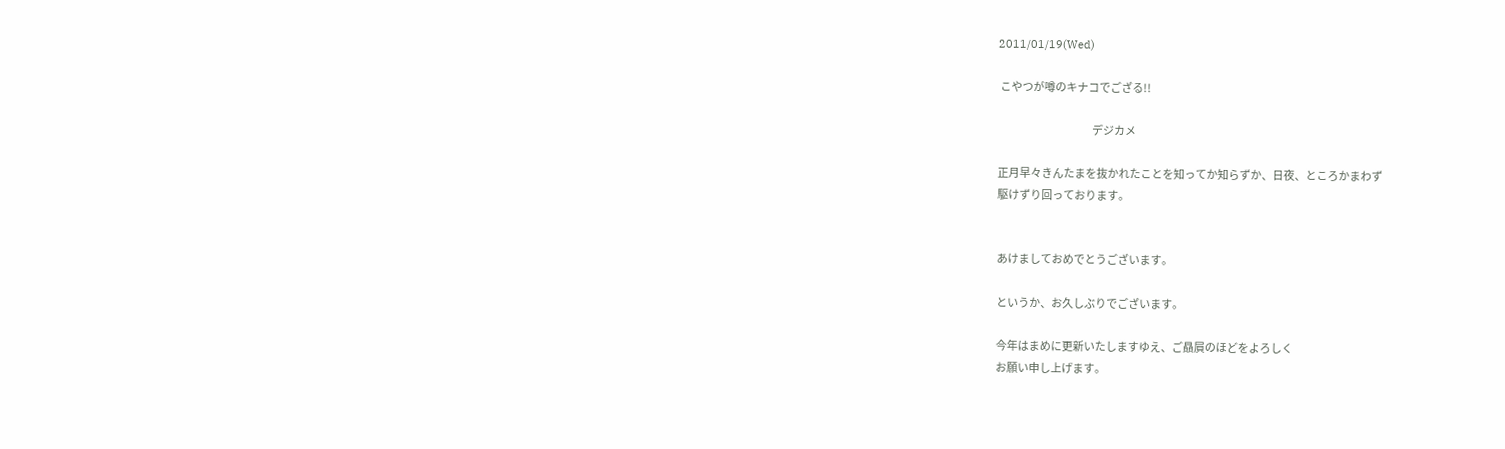2011/01/19(Wed)

 こやつが噂のキナコでござる!!

                                               デジカメ

正月早々きんたまを抜かれたことを知ってか知らずか、日夜、ところかまわず
駆けずり回っております。


あけましておめでとうございます。

というか、お久しぶりでございます。

今年はまめに更新いたしますゆえ、ご贔屓のほどをよろしく
お願い申し上げます。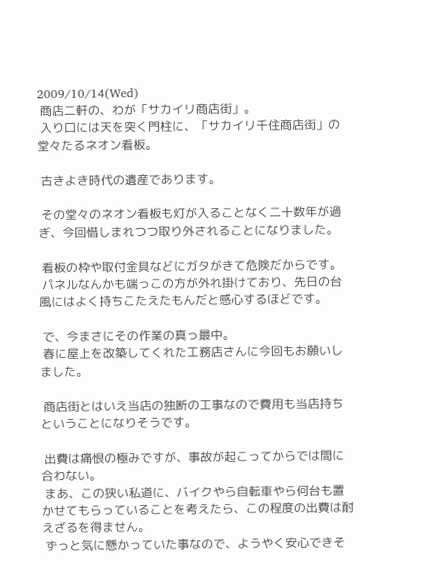2009/10/14(Wed)
 商店二軒の、わが「サカイリ商店街」。
 入り口には天を突く門柱に、「サカイリ千住商店街」の堂々たるネオン看板。

 古きよき時代の遺産であります。

 その堂々のネオン看板も灯が入ることなく二十数年が過ぎ、今回惜しまれつつ取り外されることになりました。

 看板の枠や取付金具などにガタがきて危険だからです。
 パネルなんかも端っこの方が外れ掛けており、先日の台風にはよく持ちこたえたもんだと感心するほどです。

 で、今まさにその作業の真っ最中。
 春に屋上を改築してくれた工務店さんに今回もお願いしました。

 商店街とはいえ当店の独断の工事なので費用も当店持ちということになりそうです。

 出費は痛恨の極みですが、事故が起こってからでは間に合わない。
 まあ、この狭い私道に、バイクやら自転車やら何台も置かせてもらっていることを考えたら、この程度の出費は耐えざるを得ません。
 ずっと気に懸かっていた事なので、ようやく安心できそ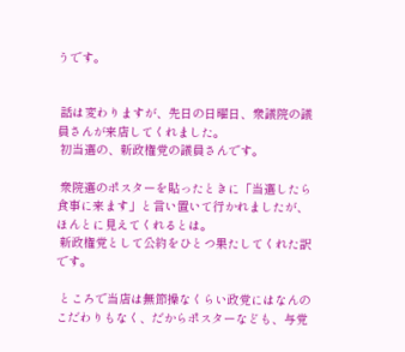うです。


 話は変わりますが、先日の日曜日、衆議院の議員さんが来店してくれました。
 初当選の、新政権党の議員さんです。

 衆院選のポスターを貼ったときに「当選したら食事に来ます」と言い置いて行かれましたが、ほんとに見えてくれるとは。
 新政権党として公約をひとつ果たしてくれた訳です。

 ところで当店は無節操なくらい政党にはなんのこだわりもなく、だからポスターなども、与党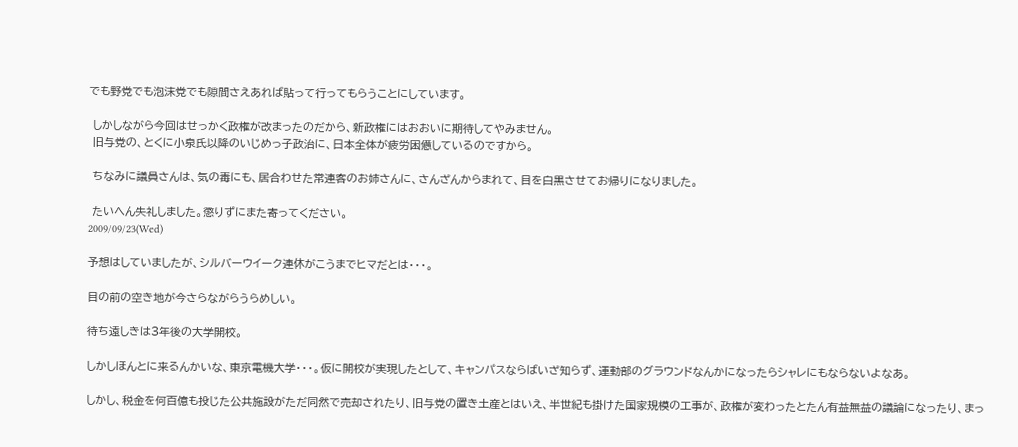でも野党でも泡沫党でも隙間さえあれば貼って行ってもらうことにしています。

 しかしながら今回はせっかく政権が改まったのだから、新政権にはおおいに期待してやみません。
 旧与党の、とくに小泉氏以降のいじめっ子政治に、日本全体が疲労困憊しているのですから。

 ちなみに議員さんは、気の毒にも、居合わせた常連客のお姉さんに、さんざんからまれて、目を白黒させてお帰りになりました。

 たいへん失礼しました。懲りずにまた寄ってください。
2009/09/23(Wed)

予想はしていましたが、シルバーウイーク連休がこうまでヒマだとは・・・。

目の前の空き地が今さらながらうらめしい。

待ち遠しきは3年後の大学開校。

しかしほんとに来るんかいな、東京電機大学・・・。仮に開校が実現したとして、キャンパスならばいざ知らず、運動部のグラウンドなんかになったらシャレにもならないよなあ。

しかし、税金を何百億も投じた公共施設がただ同然で売却されたり、旧与党の置き土産とはいえ、半世紀も掛けた国家規模の工事が、政権が変わったとたん有益無益の議論になったり、まっ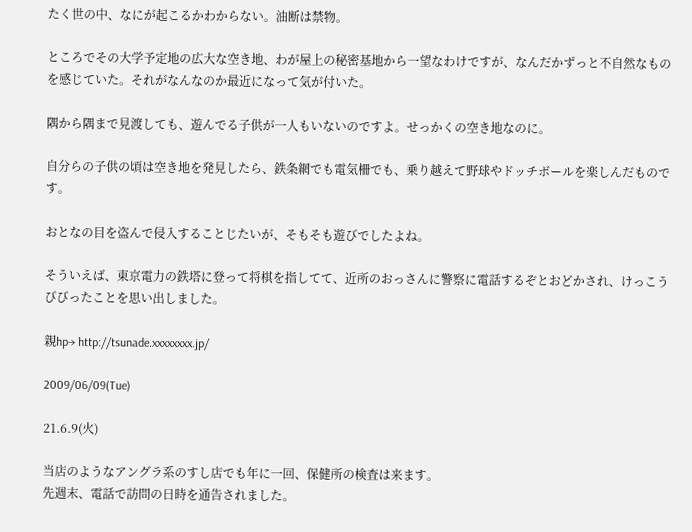たく世の中、なにが起こるかわからない。油断は禁物。

ところでその大学予定地の広大な空き地、わが屋上の秘密基地から一望なわけですが、なんだかずっと不自然なものを感じていた。それがなんなのか最近になって気が付いた。

隅から隅まで見渡しても、遊んでる子供が一人もいないのですよ。せっかくの空き地なのに。

自分らの子供の頃は空き地を発見したら、鉄条網でも電気柵でも、乗り越えて野球やドッチボールを楽しんだものです。

おとなの目を盗んで侵入することじたいが、そもそも遊びでしたよね。

そういえば、東京電力の鉄塔に登って将棋を指してて、近所のおっさんに警察に電話するぞとおどかされ、けっこうびびったことを思い出しました。

親hp→ http://tsunade.xxxxxxxx.jp/

2009/06/09(Tue)

21.6.9(火)

当店のようなアングラ系のすし店でも年に一回、保健所の検査は来ます。
先週末、電話で訪問の日時を通告されました。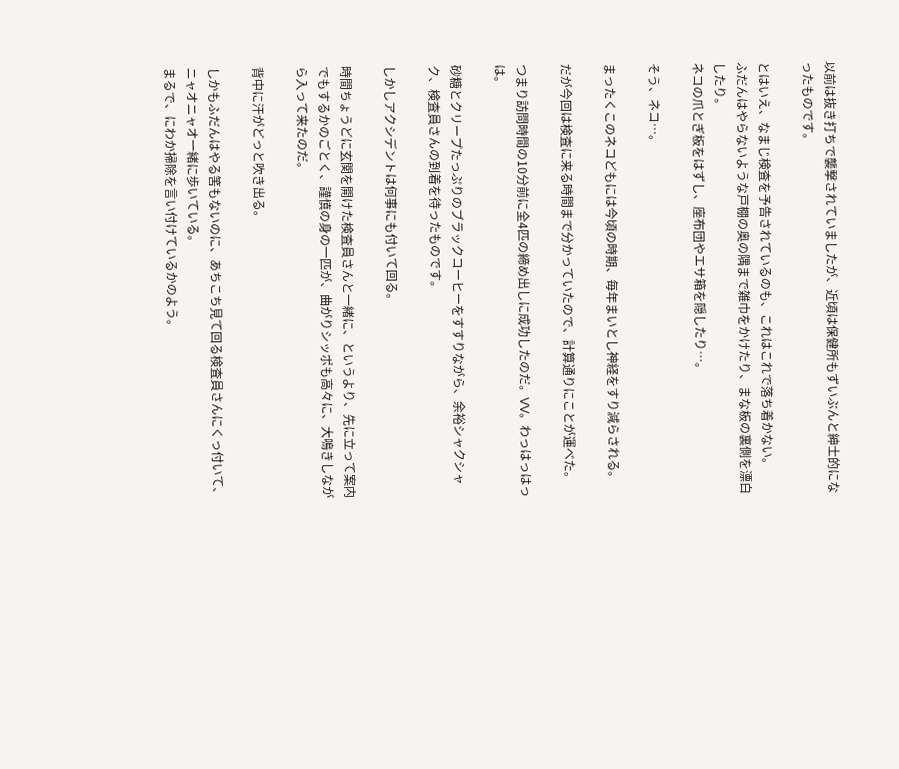以前は抜き打ちで襲撃されていましたが、近頃は保健所もずいぶんと紳士的になったものです。

とはいえ、なまじ検査を予告されているのも、これはこれで落ち着かない。
ふだんはやらないような戸棚の奥の隅まで雑巾をかけたり、まな板の裏側を漂白したり。
ネコの爪とぎ板をはずし、座布団やエサ箱を隠したり…。

そう、ネコ…。

まったくこのネコどもには今頃の時期、毎年まいとし神経をすり減らされる。

だが今回は検査に来る時間まで分かっていたので、計算通りにことが運べた。

つまり訪問時間の10分前に全4匹の締め出しに成功したのだ。VV。わっはっはっは。

砂糖とクリープたっぷりのブラックコーヒーをすすりながら、余裕シャクシャク、検査員さんの到着を待ったものです。

しかしアクシデントは何事にも付いて回る。

時間ちょうどに玄関を開けた検査員さんと一緒に、というより、先に立って案内でもするかのごとく、謹慎の身の一匹が、曲がりシッポも高々に、大鳴きしながら入って来たのだ。

背中に汗がどっと吹き出る。

しかもふだんはやる筈もないのに、あちこち見て回る検査員さんにくっ付いて、ニャオニャオ一緒に歩いている。
まるで、にわか掃除を言い付けているかのよう。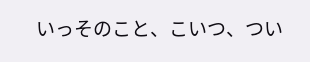いっそのこと、こいつ、つい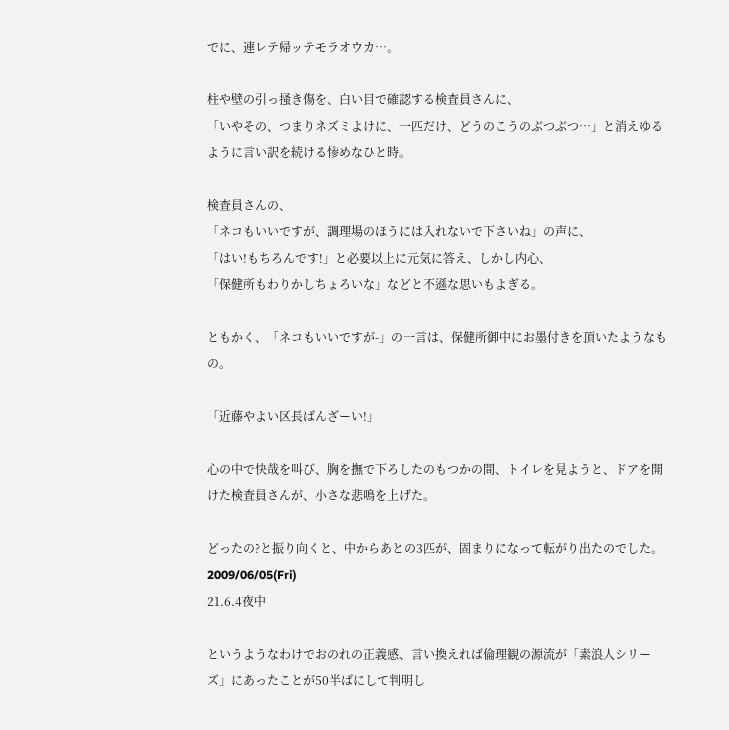でに、連レテ帰ッテモラオウカ…。

柱や壁の引っ掻き傷を、白い目で確認する検査員さんに、
「いやその、つまりネズミよけに、一匹だけ、どうのこうのぶつぶつ…」と消えゆるように言い訳を続ける惨めなひと時。

検査員さんの、
「ネコもいいですが、調理場のほうには入れないで下さいね」の声に、
「はい!もちろんです!」と必要以上に元気に答え、しかし内心、
「保健所もわりかしちょろいな」などと不遜な思いもよぎる。

ともかく、「ネコもいいですが-」の一言は、保健所御中にお墨付きを頂いたようなもの。

「近藤やよい区長ばんざーい!」

心の中で快哉を叫び、胸を撫で下ろしたのもつかの間、トイレを見ようと、ドアを開けた検査員さんが、小さな悲鳴を上げた。

どったの?と振り向くと、中からあとの3匹が、固まりになって転がり出たのでした。
2009/06/05(Fri)
21.6.4夜中

というようなわけでおのれの正義感、言い換えれば倫理観の源流が「素浪人シリーズ」にあったことが50半ばにして判明し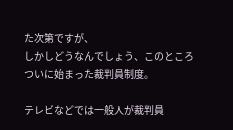た次第ですが、
しかしどうなんでしょう、このところついに始まった裁判員制度。

テレビなどでは一般人が裁判員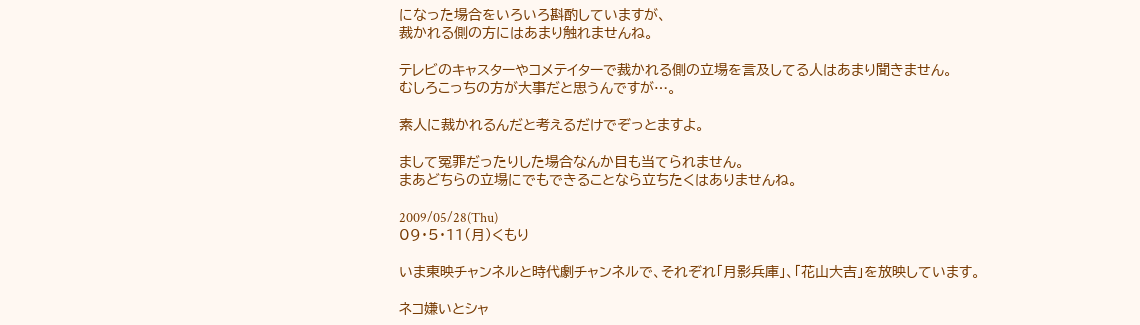になった場合をいろいろ斟酌していますが、
裁かれる側の方にはあまり触れませんね。

テレビのキャスターやコメテイターで裁かれる側の立場を言及してる人はあまり聞きません。
むしろこっちの方が大事だと思うんですが…。

素人に裁かれるんだと考えるだけでぞっとますよ。

まして冤罪だったりした場合なんか目も当てられません。
まあどちらの立場にでもできることなら立ちたくはありませんね。

2009/05/28(Thu)
09・5・11(月)くもり

いま東映チャンネルと時代劇チャンネルで、それぞれ「月影兵庫」、「花山大吉」を放映しています。

ネコ嫌いとシャ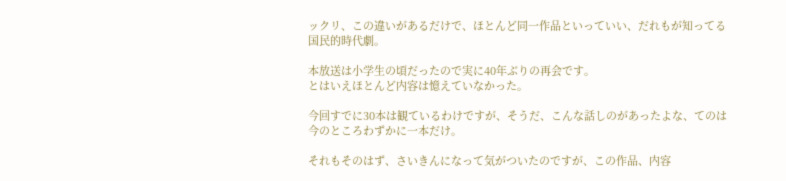ックリ、この違いがあるだけで、ほとんど同一作品といっていい、だれもが知ってる国民的時代劇。

本放送は小学生の頃だったので実に40年ぶりの再会です。
とはいえほとんど内容は憶えていなかった。

今回すでに30本は観ているわけですが、そうだ、こんな話しのがあったよな、てのは今のところわずかに一本だけ。

それもそのはず、さいきんになって気がついたのですが、この作品、内容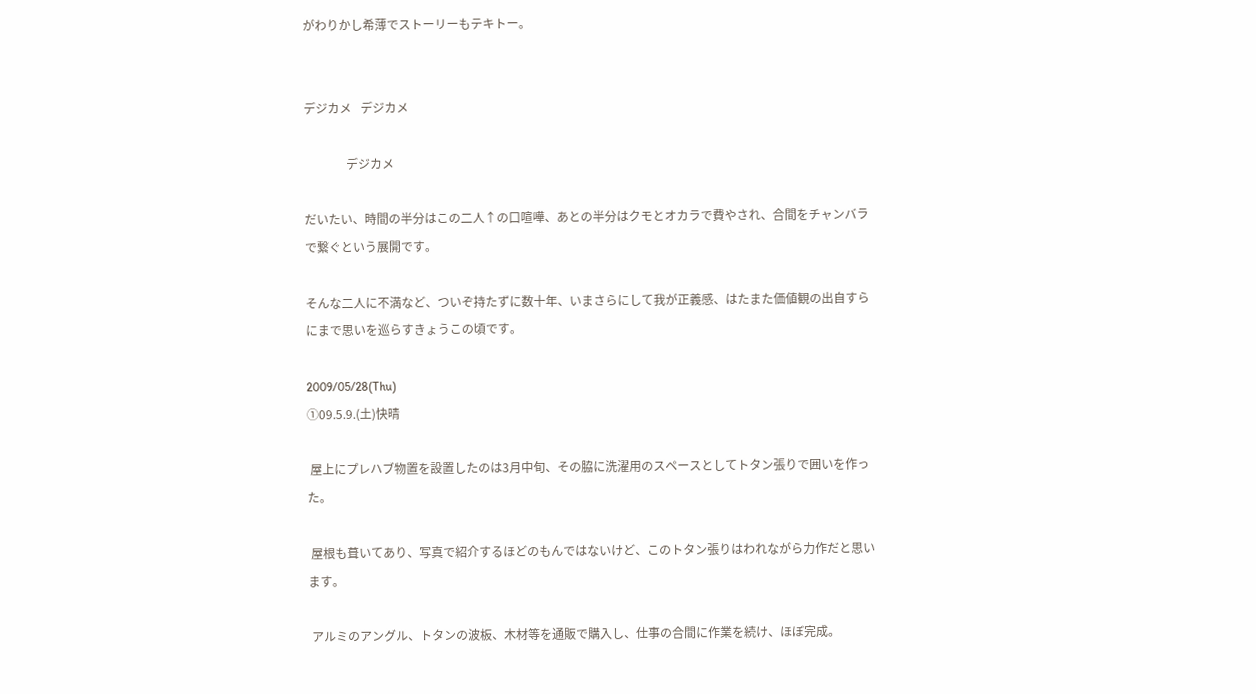がわりかし希薄でストーリーもテキトー。


デジカメ   デジカメ

              デジカメ

だいたい、時間の半分はこの二人↑の口喧嘩、あとの半分はクモとオカラで費やされ、合間をチャンバラで繋ぐという展開です。

そんな二人に不満など、ついぞ持たずに数十年、いまさらにして我が正義感、はたまた価値観の出自すらにまで思いを巡らすきょうこの頃です。

2009/05/28(Thu)
①09.5.9.(土)快晴

 屋上にプレハブ物置を設置したのは3月中旬、その脇に洗濯用のスペースとしてトタン張りで囲いを作った。

 屋根も葺いてあり、写真で紹介するほどのもんではないけど、このトタン張りはわれながら力作だと思います。

 アルミのアングル、トタンの波板、木材等を通販で購入し、仕事の合間に作業を続け、ほぼ完成。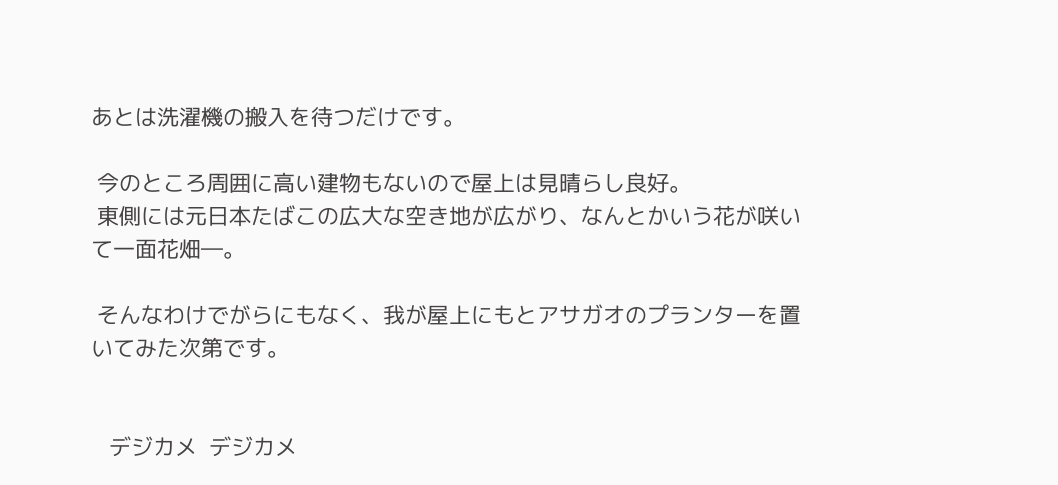あとは洗濯機の搬入を待つだけです。

 今のところ周囲に高い建物もないので屋上は見晴らし良好。
 東側には元日本たばこの広大な空き地が広がり、なんとかいう花が咲いて一面花畑―。

 そんなわけでがらにもなく、我が屋上にもとアサガオのプランターを置いてみた次第です。


   デジカメ  デジカメ